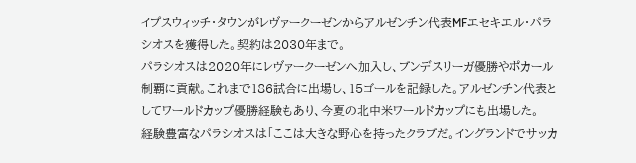イプスウィッチ・タウンがレヴァークーゼンからアルゼンチン代表MFエセキエル・パラシオスを獲得した。契約は2030年まで。
パラシオスは2020年にレヴァークーゼンへ加入し、ブンデスリーガ優勝やポカール制覇に貢献。これまで186試合に出場し、15ゴールを記録した。アルゼンチン代表としてワールドカップ優勝経験もあり、今夏の北中米ワールドカップにも出場した。
経験豊富なパラシオスは「ここは大きな野心を持ったクラブだ。イングランドでサッカ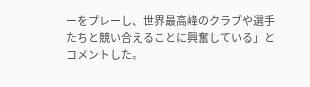ーをプレーし、世界最高峰のクラブや選手たちと競い合えることに興奮している」とコメントした。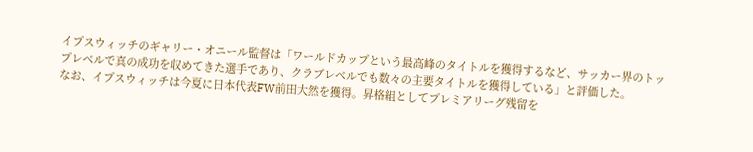イプスウィッチのギャリー・オニール監督は「ワールドカップという最高峰のタイトルを獲得するなど、サッカー界のトップレベルで真の成功を収めてきた選手であり、クラブレベルでも数々の主要タイトルを獲得している」と評価した。
なお、イプスウィッチは今夏に日本代表FW前田大然を獲得。昇格組としてプレミアリーグ残留を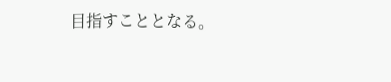目指すこととなる。